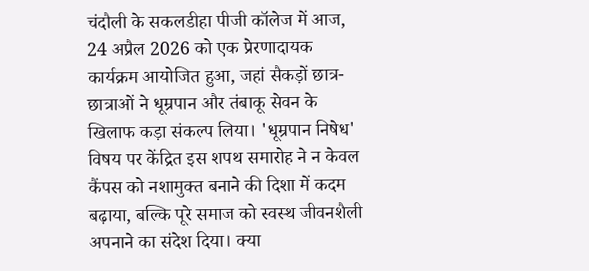चंदौली के सकलडीहा पीजी कॉलेज में आज, 24 अप्रैल 2026 को एक प्रेरणादायक कार्यक्रम आयोजित हुआ, जहां सैकड़ों छात्र-छात्राओं ने धूम्रपान और तंबाकू सेवन के खिलाफ कड़ा संकल्प लिया। 'धूम्रपान निषेध' विषय पर केंद्रित इस शपथ समारोह ने न केवल कैंपस को नशामुक्त बनाने की दिशा में कदम बढ़ाया, बल्कि पूरे समाज को स्वस्थ जीवनशैली अपनाने का संदेश दिया। क्या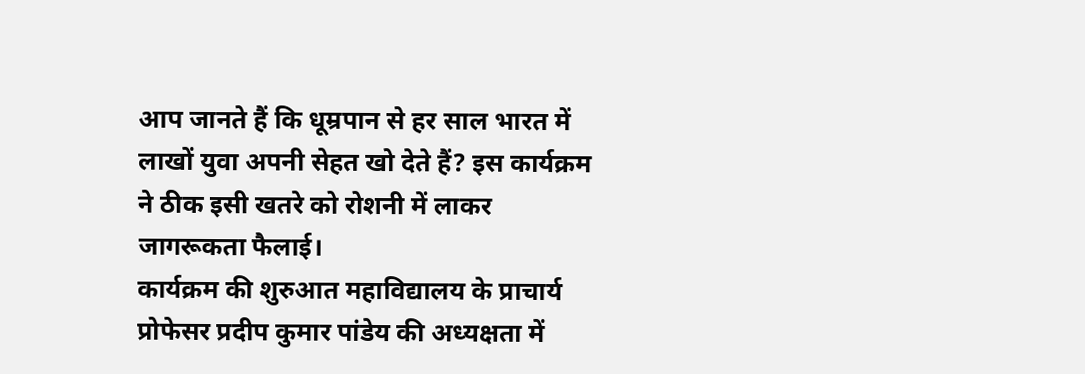आप जानते हैं कि धूम्रपान से हर साल भारत में लाखों युवा अपनी सेहत खो देते हैं? इस कार्यक्रम ने ठीक इसी खतरे को रोशनी में लाकर जागरूकता फैलाई।
कार्यक्रम की शुरुआत महाविद्यालय के प्राचार्य प्रोफेसर प्रदीप कुमार पांडेय की अध्यक्षता में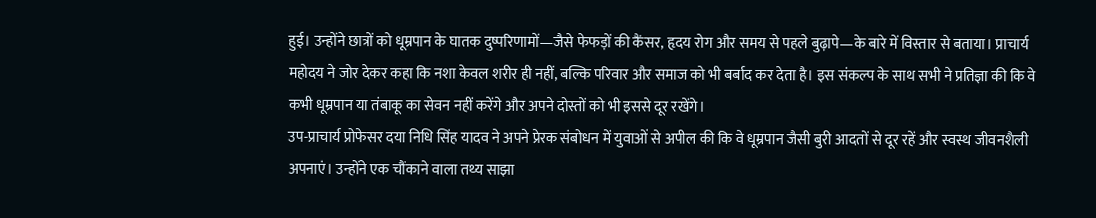हुई। उन्होंने छात्रों को धूम्रपान के घातक दुष्परिणामों—जैसे फेफड़ों की कैंसर, हृदय रोग और समय से पहले बुढ़ापे—के बारे में विस्तार से बताया। प्राचार्य महोदय ने जोर देकर कहा कि नशा केवल शरीर ही नहीं, बल्कि परिवार और समाज को भी बर्बाद कर देता है। इस संकल्प के साथ सभी ने प्रतिज्ञा की कि वे कभी धूम्रपान या तंबाकू का सेवन नहीं करेंगे और अपने दोस्तों को भी इससे दूर रखेंगे।
उप-प्राचार्य प्रोफेसर दया निधि सिंह यादव ने अपने प्रेरक संबोधन में युवाओं से अपील की कि वे धूम्रपान जैसी बुरी आदतों से दूर रहें और स्वस्थ जीवनशैली अपनाएं। उन्होंने एक चौंकाने वाला तथ्य साझा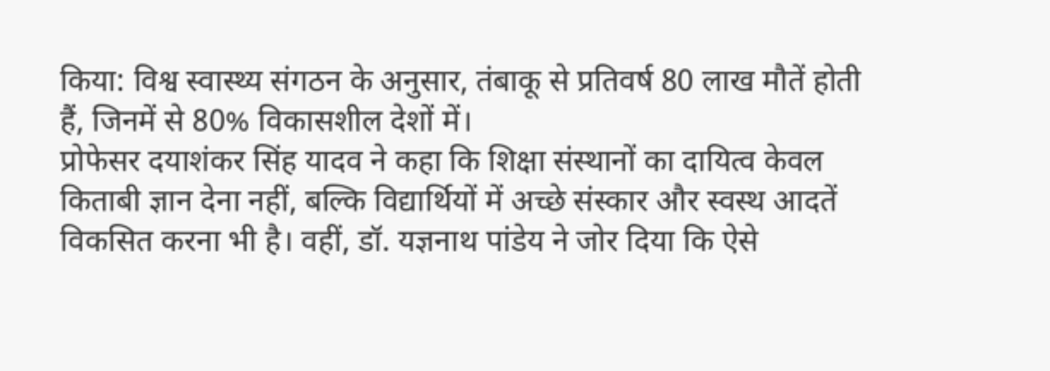किया: विश्व स्वास्थ्य संगठन के अनुसार, तंबाकू से प्रतिवर्ष 80 लाख मौतें होती हैं, जिनमें से 80% विकासशील देशों में।
प्रोफेसर दयाशंकर सिंह यादव ने कहा कि शिक्षा संस्थानों का दायित्व केवल किताबी ज्ञान देना नहीं, बल्कि विद्यार्थियों में अच्छे संस्कार और स्वस्थ आदतें विकसित करना भी है। वहीं, डॉ. यज्ञनाथ पांडेय ने जोर दिया कि ऐसे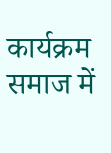कार्यक्रम समाज में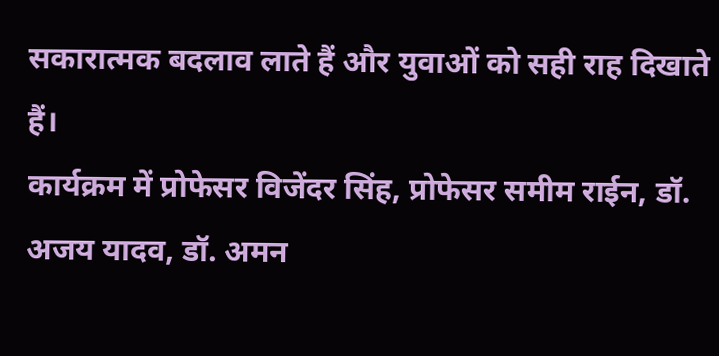सकारात्मक बदलाव लाते हैं और युवाओं को सही राह दिखाते हैं।
कार्यक्रम में प्रोफेसर विजेंदर सिंह, प्रोफेसर समीम राईन, डॉ. अजय यादव, डॉ. अमन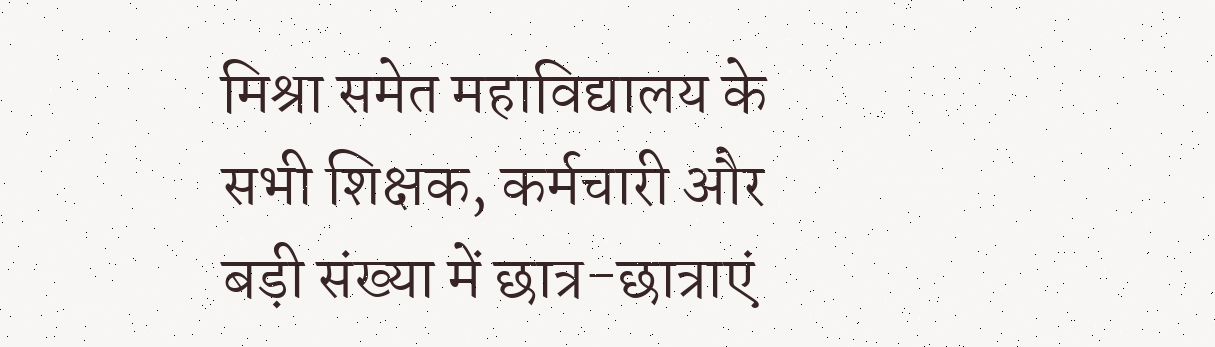मिश्रा समेत महाविद्यालय के सभी शिक्षक, कर्मचारी और बड़ी संख्या में छात्र-छात्राएं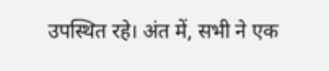उपस्थित रहे। अंत में, सभी ने एक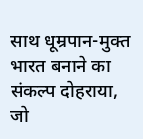साथ धूम्रपान-मुक्त भारत बनाने का संकल्प दोहराया, जो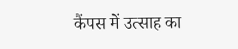कैंपस में उत्साह का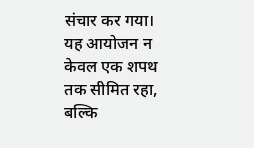संचार कर गया। यह आयोजन न केवल एक शपथ तक सीमित रहा, बल्कि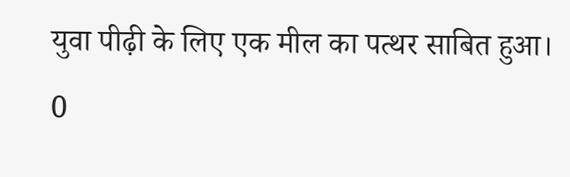युवा पीढ़ी के लिए एक मील का पत्थर साबित हुआ।
0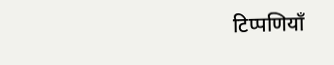टिप्पणियाँ